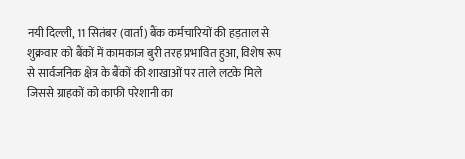नयी दिल्ली, 11 सितंबर (वार्ता) बैंक कर्मचारियों की हड़ताल से शुक्रवार को बैंकों में कामकाज बुरी तरह प्रभावित हुआ, विशेष रूप से सार्वजनिक क्षेत्र के बैंकों की शाखाओं पर ताले लटके मिले जिससे ग्राहकों को काफी परेशानी का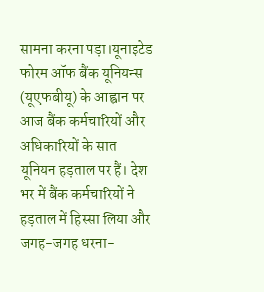सामना करना पड़ा।यूनाइटेड फोरम ऑफ बैंक यूनियन्स (यूएफबीयू) के आह्वान पर आज बैंक कर्मचारियों और अधिकारियों के सात यूनियन हड़ताल पर हैं। देश भर में बैंक कर्मचारियों ने हड़ताल में हिस्सा लिया और जगह-जगह धरना-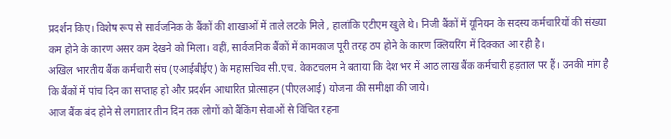प्रदर्शन किए। विशेष रूप से सार्वजनिक के बैंकों की शाखाओं में ताले लटके मिले , हालांकि एटीएम खुले थे। निजी बैंकों में यूनियन के सदस्य कर्मचारियों की संख्या कम होने के कारण असर कम देखने को मिला। वहीं, सार्वजनिक बैंकों में कामकाज पूरी तरह ठप होने के कारण क्लियरिंग में दिक्कत आ रही है।
अखिल भारतीय बैंक कर्मचारी संघ (एआईबीईए) के महासचिव सी.एच. वेकटचलम ने बताया कि देश भर में आठ लाख बैंक कर्मचारी हड़ताल पर हैं। उनकी मांग है कि बैंकों में पांच दिन का सप्ताह हो और प्रदर्शन आधारित प्रोत्साहन (पीएलआई) योजना की समीक्षा की जाये।
आज बैंक बंद होने से लगातार तीन दिन तक लोगों को बैंकिंग सेवाओं से विंचित रहना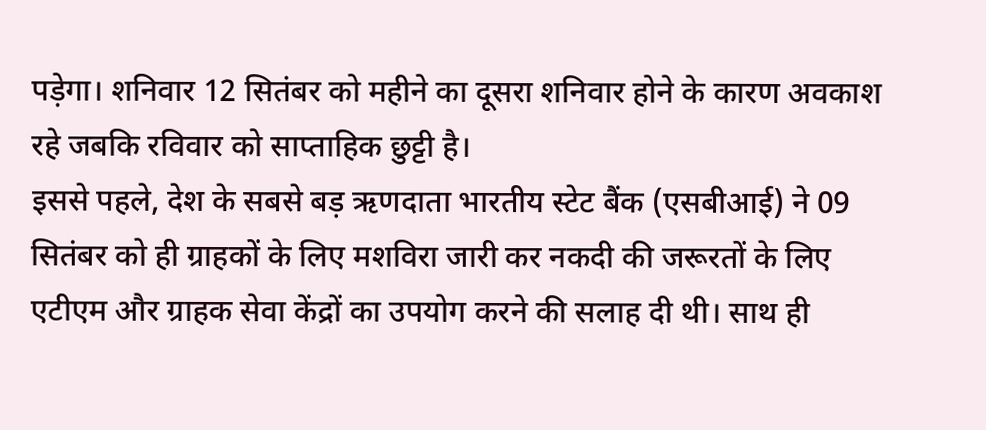पड़ेगा। शनिवार 12 सितंबर को महीने का दूसरा शनिवार होने के कारण अवकाश रहे जबकि रविवार को साप्ताहिक छुट्टी है।
इससे पहले, देश के सबसे बड़ ऋणदाता भारतीय स्टेट बैंक (एसबीआई) ने 09 सितंबर को ही ग्राहकों के लिए मशविरा जारी कर नकदी की जरूरतों के लिए एटीएम और ग्राहक सेवा केंद्रों का उपयोग करने की सलाह दी थी। साथ ही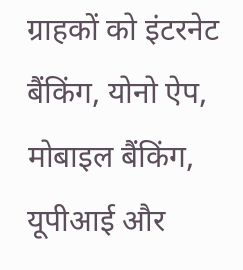ग्राहकों को इंटरनेट बैंकिंग, योनो ऐप, मोबाइल बैंकिंग, यूपीआई और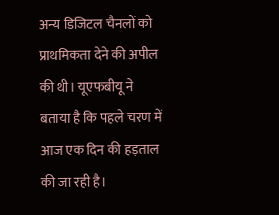अन्य डिजिटल चैनलों को प्राथमिकता देने की अपील की थी। यूएफबीयू ने बताया है कि पहले चरण में आज एक दिन की हड़ताल की जा रही है।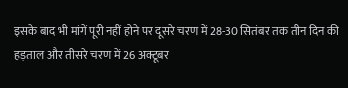इसके बाद भी मांगें पूरी नहीं होने पर दूसरे चरण में 28-30 सितंबर तक तीन दिन की हड़ताल और तीसरे चरण में 26 अक्टूबर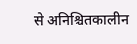से अनिश्चितकालीन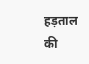हड़ताल की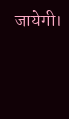जायेगी।